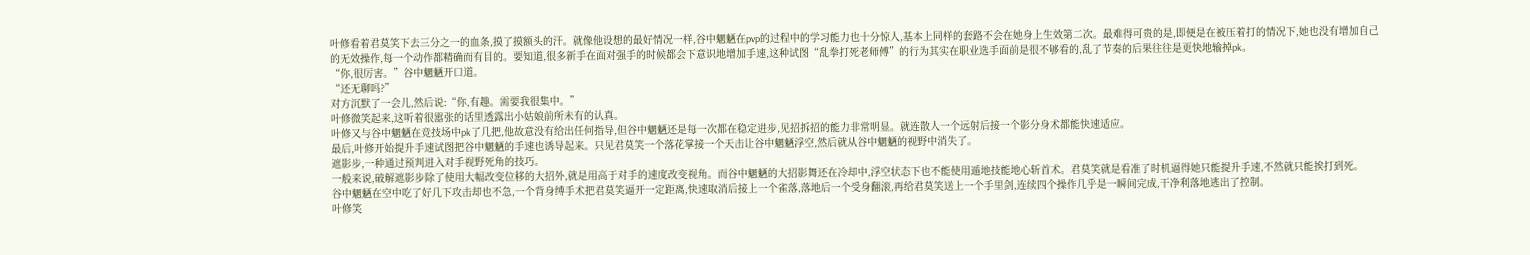叶修看着君莫笑下去三分之一的血条,摸了摸额头的汗。就像他设想的最好情况一样,谷中魍魉在pvp的过程中的学习能力也十分惊人,基本上同样的套路不会在她身上生效第二次。最难得可贵的是,即便是在被压着打的情况下,她也没有增加自己的无效操作,每一个动作都精确而有目的。要知道,很多新手在面对强手的时候都会下意识地增加手速,这种试图“乱拳打死老师傅”的行为其实在职业选手面前是很不够看的,乱了节奏的后果往往是更快地输掉pk。
“你,很厉害。”谷中魍魉开口道。
“还无聊吗?”
对方沉默了一会儿,然后说:“你,有趣。需要我很集中。”
叶修微笑起来,这听着很嚣张的话里透露出小姑娘前所未有的认真。
叶修又与谷中魍魉在竞技场中pk了几把,他故意没有给出任何指导,但谷中魍魉还是每一次都在稳定进步,见招拆招的能力非常明显。就连散人一个远射后接一个影分身术都能快速适应。
最后,叶修开始提升手速试图把谷中魍魉的手速也诱导起来。只见君莫笑一个落花掌接一个天击让谷中魍魉浮空,然后就从谷中魍魉的视野中消失了。
遮影步,一种通过预判进入对手视野死角的技巧。
一般来说,破解遮影步除了使用大幅改变位移的大招外,就是用高于对手的速度改变视角。而谷中魍魉的大招影舞还在冷却中,浮空状态下也不能使用遁地技能地心斩首术。君莫笑就是看准了时机逼得她只能提升手速,不然就只能挨打到死。
谷中魍魉在空中吃了好几下攻击却也不急,一个背身缚手术把君莫笑逼开一定距离,快速取消后接上一个雀落,落地后一个受身翻滚,再给君莫笑送上一个手里剑,连续四个操作几乎是一瞬间完成,干净利落地逃出了控制。
叶修笑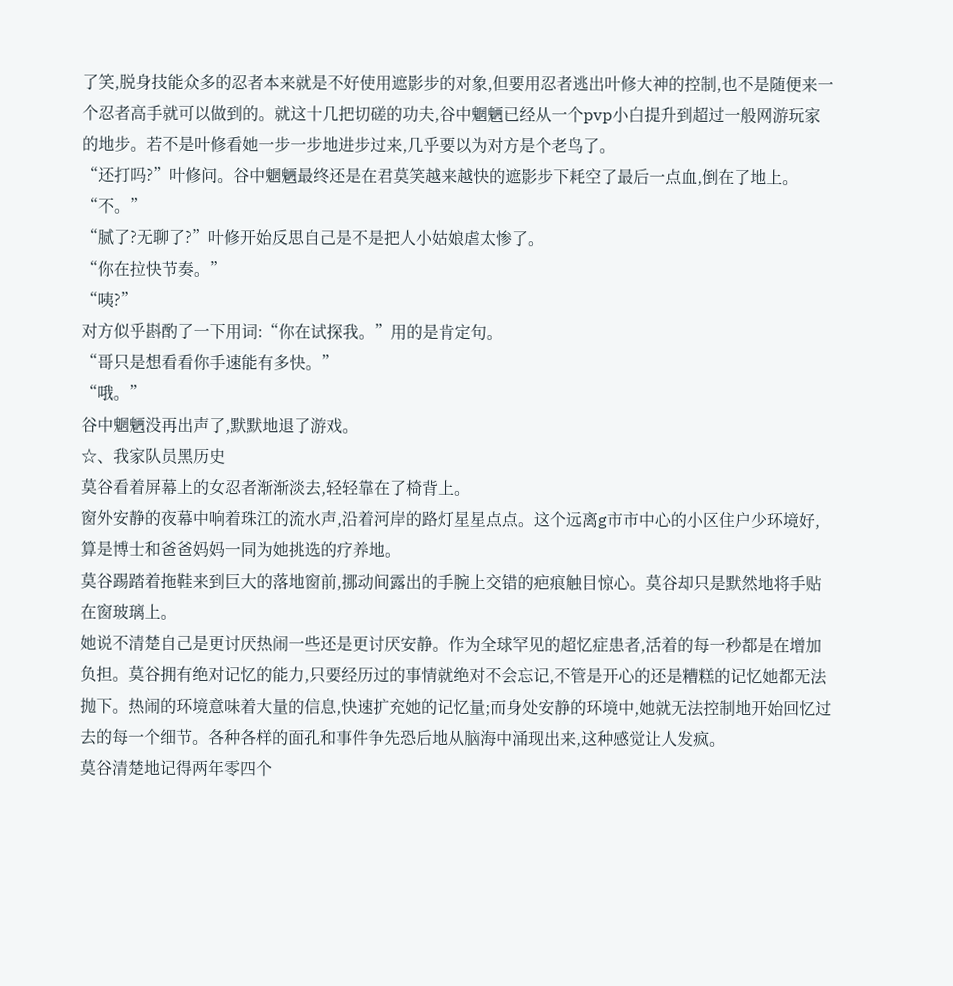了笑,脱身技能众多的忍者本来就是不好使用遮影步的对象,但要用忍者逃出叶修大神的控制,也不是随便来一个忍者高手就可以做到的。就这十几把切磋的功夫,谷中魍魉已经从一个pvp小白提升到超过一般网游玩家的地步。若不是叶修看她一步一步地进步过来,几乎要以为对方是个老鸟了。
“还打吗?”叶修问。谷中魍魉最终还是在君莫笑越来越快的遮影步下耗空了最后一点血,倒在了地上。
“不。”
“腻了?无聊了?”叶修开始反思自己是不是把人小姑娘虐太惨了。
“你在拉快节奏。”
“咦?”
对方似乎斟酌了一下用词:“你在试探我。”用的是肯定句。
“哥只是想看看你手速能有多快。”
“哦。”
谷中魍魉没再出声了,默默地退了游戏。
☆、我家队员黑历史
莫谷看着屏幕上的女忍者渐渐淡去,轻轻靠在了椅背上。
窗外安静的夜幕中响着珠江的流水声,沿着河岸的路灯星星点点。这个远离g市市中心的小区住户少环境好,算是博士和爸爸妈妈一同为她挑选的疗养地。
莫谷踢踏着拖鞋来到巨大的落地窗前,挪动间露出的手腕上交错的疤痕触目惊心。莫谷却只是默然地将手贴在窗玻璃上。
她说不清楚自己是更讨厌热闹一些还是更讨厌安静。作为全球罕见的超忆症患者,活着的每一秒都是在增加负担。莫谷拥有绝对记忆的能力,只要经历过的事情就绝对不会忘记,不管是开心的还是糟糕的记忆她都无法抛下。热闹的环境意味着大量的信息,快速扩充她的记忆量;而身处安静的环境中,她就无法控制地开始回忆过去的每一个细节。各种各样的面孔和事件争先恐后地从脑海中涌现出来,这种感觉让人发疯。
莫谷清楚地记得两年零四个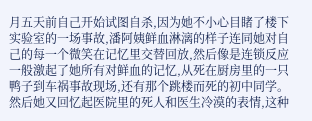月五天前自己开始试图自杀,因为她不小心目睹了楼下实验室的一场事故,潘阿姨鲜血淋漓的样子连同她对自己的每一个微笑在记忆里交替回放,然后像是连锁反应一般激起了她所有对鲜血的记忆,从死在厨房里的一只鸭子到车祸事故现场,还有那个跳楼而死的初中同学。然后她又回忆起医院里的死人和医生冷漠的表情,这种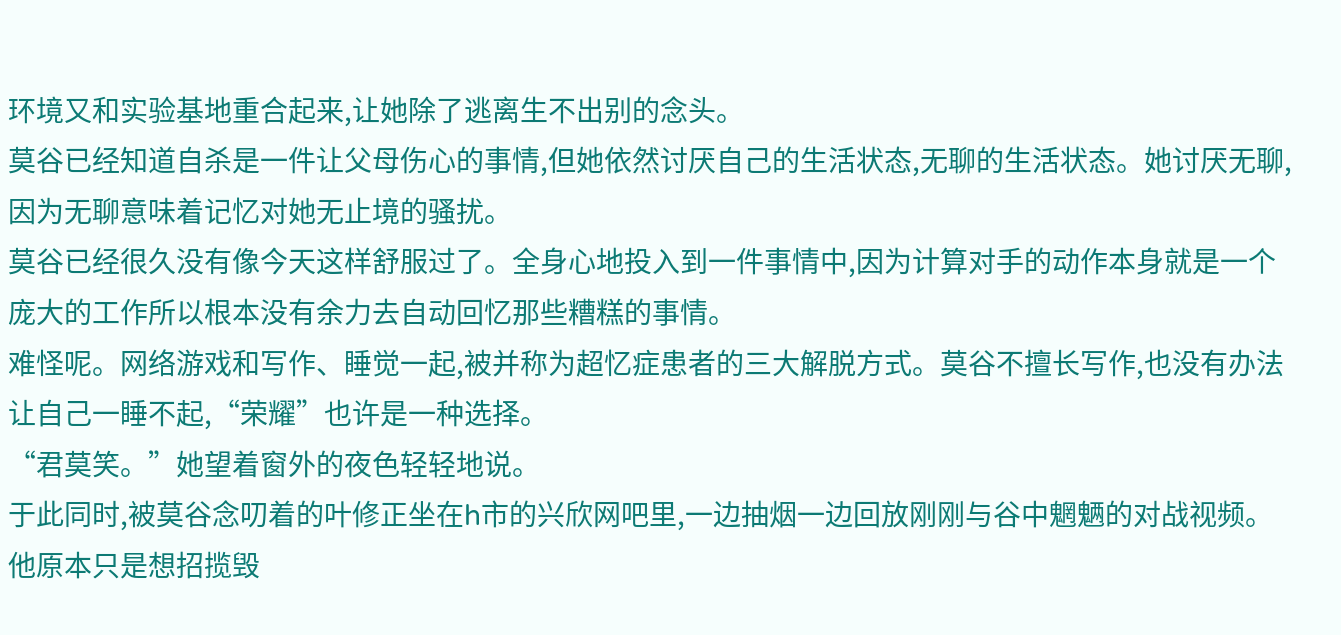环境又和实验基地重合起来,让她除了逃离生不出别的念头。
莫谷已经知道自杀是一件让父母伤心的事情,但她依然讨厌自己的生活状态,无聊的生活状态。她讨厌无聊,因为无聊意味着记忆对她无止境的骚扰。
莫谷已经很久没有像今天这样舒服过了。全身心地投入到一件事情中,因为计算对手的动作本身就是一个庞大的工作所以根本没有余力去自动回忆那些糟糕的事情。
难怪呢。网络游戏和写作、睡觉一起,被并称为超忆症患者的三大解脱方式。莫谷不擅长写作,也没有办法让自己一睡不起,“荣耀”也许是一种选择。
“君莫笑。”她望着窗外的夜色轻轻地说。
于此同时,被莫谷念叨着的叶修正坐在h市的兴欣网吧里,一边抽烟一边回放刚刚与谷中魍魉的对战视频。他原本只是想招揽毁